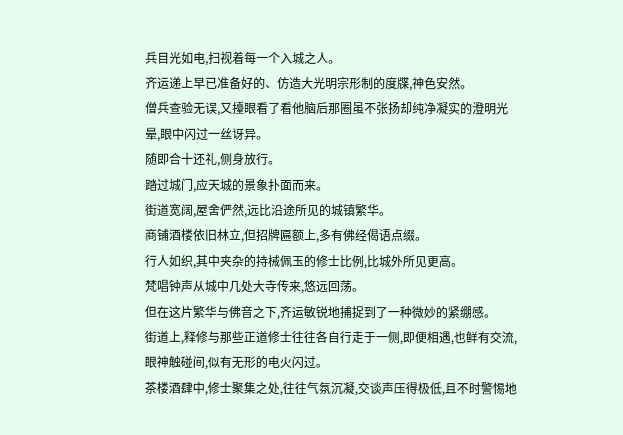兵目光如电,扫视着每一个入城之人。
齐运递上早已准备好的、仿造大光明宗形制的度牒,神色安然。
僧兵查验无误,又擡眼看了看他脑后那圈虽不张扬却纯净凝实的澄明光晕,眼中闪过一丝讶异。
随即合十还礼,侧身放行。
踏过城门,应天城的景象扑面而来。
街道宽阔,屋舍俨然,远比沿途所见的城镇繁华。
商铺酒楼依旧林立,但招牌匾额上,多有佛经偈语点缀。
行人如织,其中夹杂的持械佩玉的修士比例,比城外所见更高。
梵唱钟声从城中几处大寺传来,悠远回荡。
但在这片繁华与佛音之下,齐运敏锐地捕捉到了一种微妙的紧绷感。
街道上,释修与那些正道修士往往各自行走于一侧,即便相遇,也鲜有交流,眼神触碰间,似有无形的电火闪过。
茶楼酒肆中,修士聚集之处,往往气氛沉凝,交谈声压得极低,且不时警惕地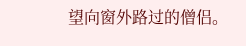望向窗外路过的僧侣。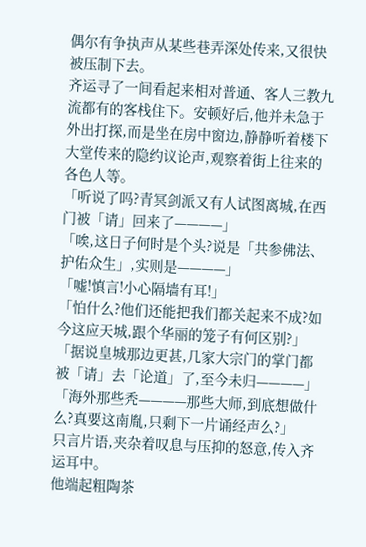偶尔有争执声从某些巷弄深处传来,又很快被压制下去。
齐运寻了一间看起来相对普通、客人三教九流都有的客栈住下。安顿好后,他并未急于外出打探,而是坐在房中窗边,静静听着楼下大堂传来的隐约议论声,观察着街上往来的各色人等。
「听说了吗?青冥剑派又有人试图离城,在西门被「请」回来了————」
「唉,这日子何时是个头?说是「共参佛法、护佑众生」,实则是————」
「嘘!慎言!小心隔墙有耳!」
「怕什么?他们还能把我们都关起来不成?如今这应天城,跟个华丽的笼子有何区别?」
「据说皇城那边更甚,几家大宗门的掌门都被「请」去「论道」了,至今未归————」
「海外那些秃————那些大师,到底想做什么?真要这南胤,只剩下一片诵经声么?」
只言片语,夹杂着叹息与压抑的怒意,传入齐运耳中。
他端起粗陶茶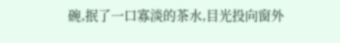碗,抿了一口寡淡的茶水,目光投向窗外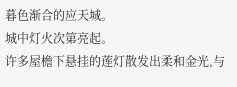暮色渐合的应天城。
城中灯火次第亮起。
许多屋檐下悬挂的莲灯散发出柔和金光,与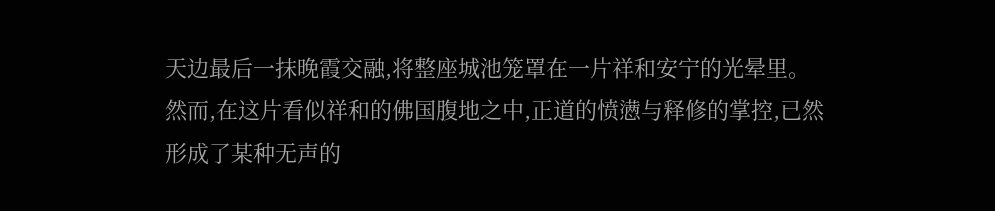天边最后一抹晚霞交融,将整座城池笼罩在一片祥和安宁的光晕里。
然而,在这片看似祥和的佛国腹地之中,正道的愤懑与释修的掌控,已然形成了某种无声的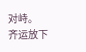对峙。
齐运放下